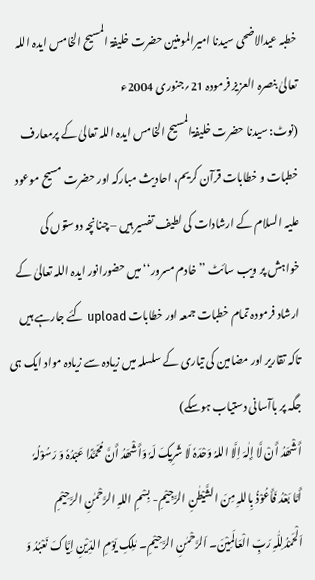خطبہ عیدالاضحی سیدنا امیرالمومنین حضرت خلیفۃ المسیح الخامس ایدہ اللہ تعالیٰ بنصرہ العزیز فرمودہ 21؍جنوری 2004ء
(نوٹ: سیدنا حضرت خلیفۃالمسیح الخامس ایدہ اللہ تعالیٰ کے پرمعارف خطبات و خطابات قرآن کریم، احادیث مبارکہ اور حضرت مسیح موعود علیہ السلام کے ارشادات کی لطیف تفسیر ہیں – چنانچہ دوستوں کی خواہش پر ویب سائٹ ’’خادم مسرور‘‘ میں حضورانور ایدہ اللہ تعالیٰ کے ارشاد فرمودہ تمام خطبات جمعہ اور خطابات upload کئے جارہے ہیں تاکہ تقاریر اور مضامین کی تیاری کے سلسلہ میں زیادہ سے زیادہ مواد ایک ہی جگہ پر باآسانی دستیاب ہوسکے)
أَشْھَدُ أَنْ لَّا إِلٰہَ اِلَّا اللہُ وَحْدَہٗ لَا شَرِیکَ لَہٗ وَأَشْھَدُ أَنَّ مُحَمَّدًا عَبْدُہٗ وَ رَسُوْلُہٗ
أَمَّا بَعْدُ فَأَعُوْذُ بِاللہِ مِنَ الشَّیْطٰنِ الرَّجِیْمِ- بِسْمِ اللہِ الرَّحْمٰنِ الرَّحِیْمِ
اَلْحَمْدُلِلّٰہِ رَبِّ الْعَالَمِیْنَ۔ اَلرَّحْمٰنِ الرَّحِیْمِ۔ مٰلِکِ یَوْمِ الدِّیْنِ اِیَّاکَ نَعْبُدُ وَ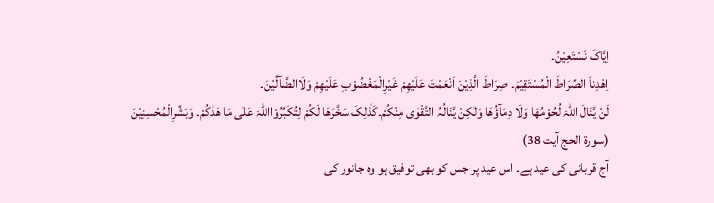اِیَّاکَ نَسْتَعِیْنُ۔
اِھْدِناَ الصِّرَاطَ الْمُسْتَقِیْمَ۔ صِرَاطَ الَّذِیْنَ اَنْعَمْتَ عَلَیْھِمْ غَیْرِالْمَغْضُوْبِ عَلَیْھِمْ وَلَاالضَّآلِّیْنَ۔
لَنْ یَّنَالَ اللّٰہَ لُحُوْمُھَا وَلَا دِمَآؤُھَا وَلٰکِنْ یَّنَالُہُ التَّقْوٰی مِنْکُمْ۔کَذٰلِکَ سَخَّرَھَا لَکُمْ لِتُکَبِّرُوْااللّٰہَ عَلٰی مَا ھَدٰکُمْ۔ وَبَشِّرِالْمُحْسِنِیْنَ
(سورۃ الحج آیت 38)
آج قربانی کی عید ہے۔ اس عید پر جس کو بھی توفیق ہو وہ جانور کی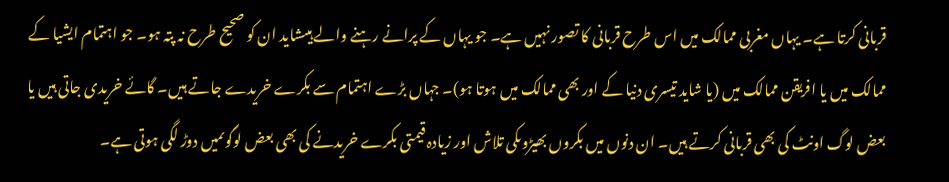قربانی کرتا ہے۔ یہاں مغربی ممالک میں اس طرح قربانی کا تصور نہیں ہے۔ جو یہاں کے پرانے رہنے والے ہیںشاید ان کو صحیح طرح نہ پتہ ہو۔ جو اہتمام ایشیا کے ممالک میں یا افریقن ممالک میں (یا شاید تیسری دنیا کے اور بھی ممالک میں ہوتا ہو)۔ جہاں بڑے اہتمام سے بکرے خریدے جاتے ہیں۔ گائے خریدی جاتی ہیں یا بعض لوگ اونٹ کی بھی قربانی کرتے ہیں۔ ان دنوں میں بکروں بھیڑوںکی تلاش اور زیادہ قیمتی بکرے خریدنے کی بھی بعض لوگوںمیں دوڑ لگی ہوتی ہے۔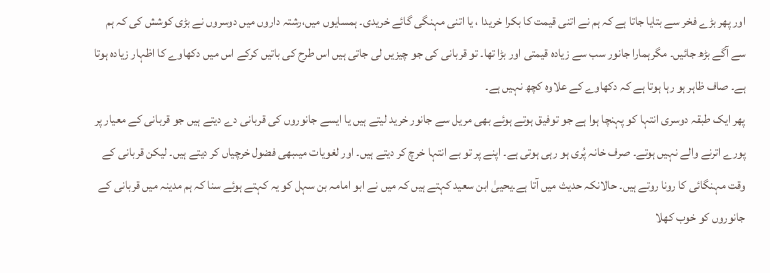اور پھر بڑے فخر سے بتایا جاتا ہے کہ ہم نے اتنی قیمت کا بکرا خریدا ، یا اتنی مہنگی گائے خریدی۔ ہمسایوں میں،رشتہ داروں میں دوسروں نے بڑی کوشش کی کہ ہم سے آگے بڑھ جائیں۔ مگرہمارا جانور سب سے زیادہ قیمتی اور بڑا تھا۔ تو قربانی کی جو چیزیں لی جاتی ہیں اس طرح کی باتیں کرکے اس میں دکھاوے کا اظہار زیادہ ہوتا ہے۔ صاف ظاہر ہو رہا ہوتا ہے کہ دکھاوے کے علاوہ کچھ نہیں ہے۔
پھر ایک طبقہ دوسری انتہا کو پہنچا ہوا ہے جو توفیق ہوتے ہوئے بھی مریل سے جانور خرید لیتے ہیں یا ایسے جانوروں کی قربانی دے دیتے ہیں جو قربانی کے معیار پر پورے اترنے والے نہیں ہوتے۔ صرف خانہ پُری ہو رہی ہوتی ہے۔ اپنے پر تو بے انتہا خرچ کر دیتے ہیں۔ اور لغویات میںبھی فضول خرچیاں کر دیتے ہیں۔ لیکن قربانی کے وقت مہنگائی کا رونا روتے ہیں۔ حالانکہ حدیث میں آتا ہے۔یحییٰ ابن سعید کہتے ہیں کہ میں نے ابو امامہ بن سہل کو یہ کہتے ہوئے سنا کہ ہم مدینہ میں قربانی کے جانوروں کو خوب کھلا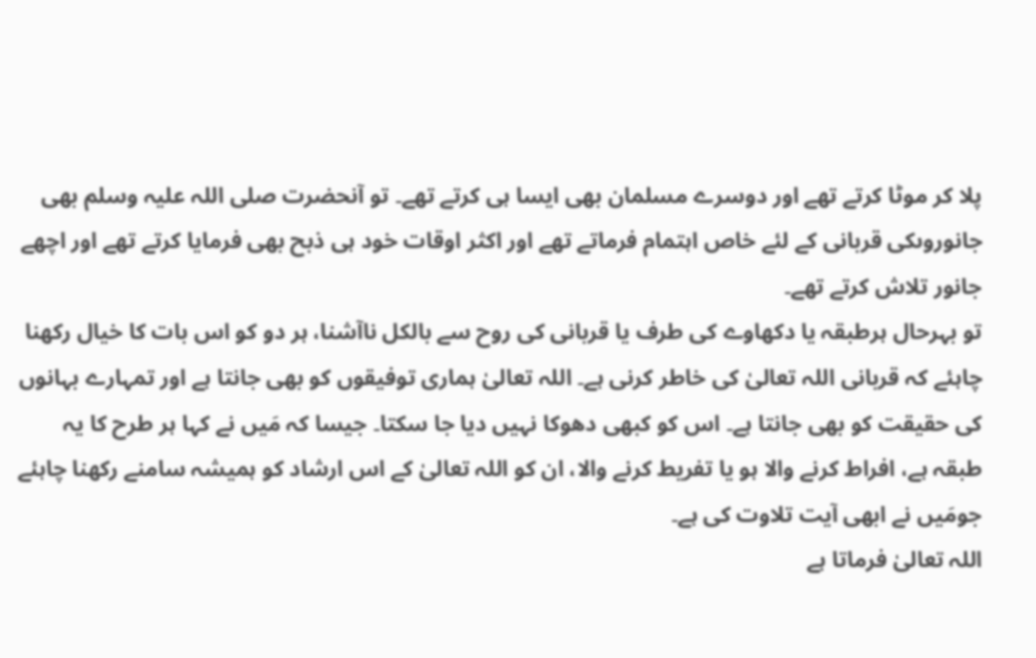پلا کر موٹا کرتے تھے اور دوسرے مسلمان بھی ایسا ہی کرتے تھے۔ تو آنحضرت صلی اللہ علیہ وسلم بھی جانوروںکی قربانی کے لئے خاص اہتمام فرماتے تھے اور اکثر اوقات خود ہی ذبح بھی فرمایا کرتے تھے اور اچھے جانور تلاش کرتے تھے۔
تو بہرحال ہرطبقہ یا دکھاوے کی طرف یا قربانی کی روح سے بالکل ناآشنا، ہر دو کو اس بات کا خیال رکھنا چاہئے کہ قربانی اللہ تعالیٰ کی خاطر کرنی ہے۔ اللہ تعالیٰ ہماری توفیقوں کو بھی جانتا ہے اور تمہارے بہانوں کی حقیقت کو بھی جانتا ہے۔ اس کو کبھی دھوکا نہیں دیا جا سکتا۔ جیسا کہ مَیں نے کہا ہر طرح کا یہ طبقہ ہے، افراط کرنے والا ہو یا تفریط کرنے والا، ان کو اللہ تعالیٰ کے اس ارشاد کو ہمیشہ سامنے رکھنا چاہئے جومَیں نے ابھی آیت تلاوت کی ہے۔
اللہ تعالیٰ فرماتا ہے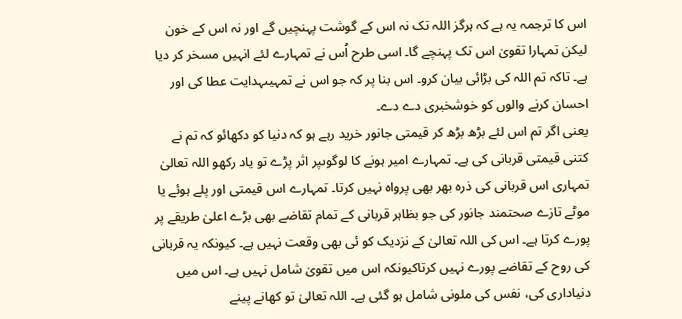اس کا ترجمہ یہ ہے کہ ہرگز اللہ تک نہ اس کے گوشت پہنچیں گے اور نہ اس کے خون لیکن تمہارا تقویٰ اس تک پہنچے گا۔ اسی طرح اُس نے تمہارے لئے انہیں مسخر کر دیا ہے۔ تاکہ تم اللہ کی بڑائی بیان کرو۔ اس بنا پر کہ جو اس نے تمہیںہدایت عطا کی اور احسان کرنے والوں کو خوشخبری دے دے۔
یعنی اگر تم اس لئے بڑھ بڑھ کر قیمتی جانور خرید رہے ہو کہ دنیا کو دکھائو کہ تم نے کتنی قیمتی قربانی کی ہے۔ تمہارے امیر ہونے کا لوگوںپر اثر پڑے تو یاد رکھو اللہ تعالیٰ تمہاری اس قربانی کی ذرہ بھر بھی پرواہ نہیں کرتا۔ تمہارے اس قیمتی اور پلے ہوئے یا موٹے تازے صحتمند جانور کی جو بظاہر قربانی کے تمام تقاضے بھی بڑے اعلیٰ طریقے پر پورے کرتا ہے۔ اس کی اللہ تعالیٰ کے نزدیک کو ئی بھی وقعت نہیں ہے۔ کیونکہ یہ قربانی کی روح کے تقاضے پورے نہیں کرتاکیونکہ اس میں تقویٰ شامل نہیں ہے۔ اس میں دنیاداری کی، نفس کی ملونی شامل ہو گئی ہے۔ اللہ تعالیٰ تو کھانے پینے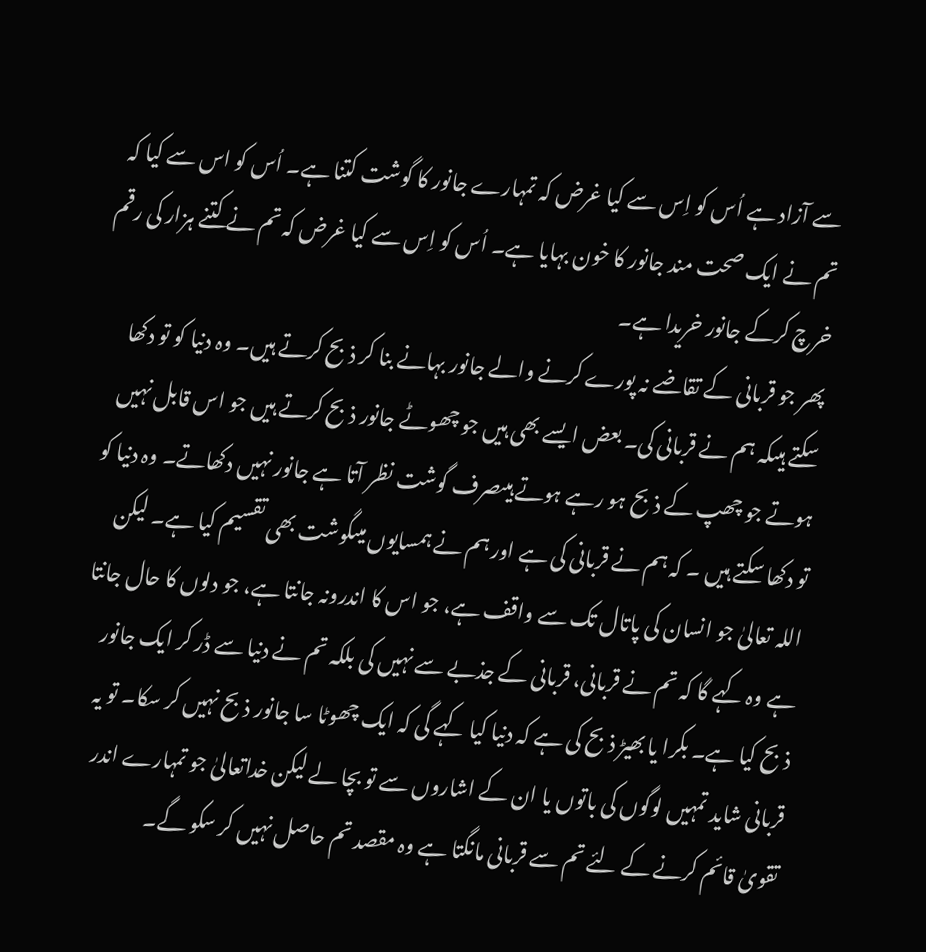سے آزاد ہے اُس کو اِس سے کیا غرض کہ تمہارے جانور کا گوشت کتنا ہے۔ اُس کو اس سے کیا کہ تم نے ایک صحت مند جانور کا خون بہایا ہے۔ اُس کو اِس سے کیا غرض کہ تم نے کتنے ہزار کی رقم خرچ کرکے جانور خریدا ہے۔
پھر جو قربانی کے تقاضے نہ پورے کرنے والے جانور بہانے بنا کر ذبح کرتے ہیں۔ وہ دنیا کو تو دکھا سکتے ہیںکہ ہم نے قربانی کی۔ بعض ایسے بھی ہیں جو چھوٹے جانور ذبح کرتے ہیں جو اس قابل نہیں ہوتے جو چھپ کے ذبح ہو رہے ہوتے ہیںصرف گوشت نظر آتا ہے جانور نہیں دکھاتے۔ وہ دنیا کو تو دکھا سکتے ہیں ۔ کہ ہم نے قربانی کی ہے اور ہم نے ہمسایوں میںگوشت بھی تقسیم کیا ہے۔ لیکن اللہ تعالیٰ جو انسان کی پاتال تک سے واقف ہے، جو اس کا اندرونہ جانتا ہے، جو دلوں کا حال جانتا ہے وہ کہے گا کہ تم نے قربانی، قربانی کے جذبے سے نہیں کی بلکہ تم نے دنیا سے ڈر کر ایک جانور ذبح کیا ہے۔ بکرا یا بھیڑ ذبح کی ہے کہ دنیا کیا کہے گی کہ ایک چھوٹا سا جانور ذبح نہیں کر سکا۔ تو یہ قربانی شاید تمہیں لوگوں کی باتوں یا ان کے اشاروں سے تو بچا لے لیکن خداتعالیٰ جو تمہارے اندر تقویٰ قائم کرنے کے لئے تم سے قربانی مانگتا ہے وہ مقصد تم حاصل نہیں کر سکو گے۔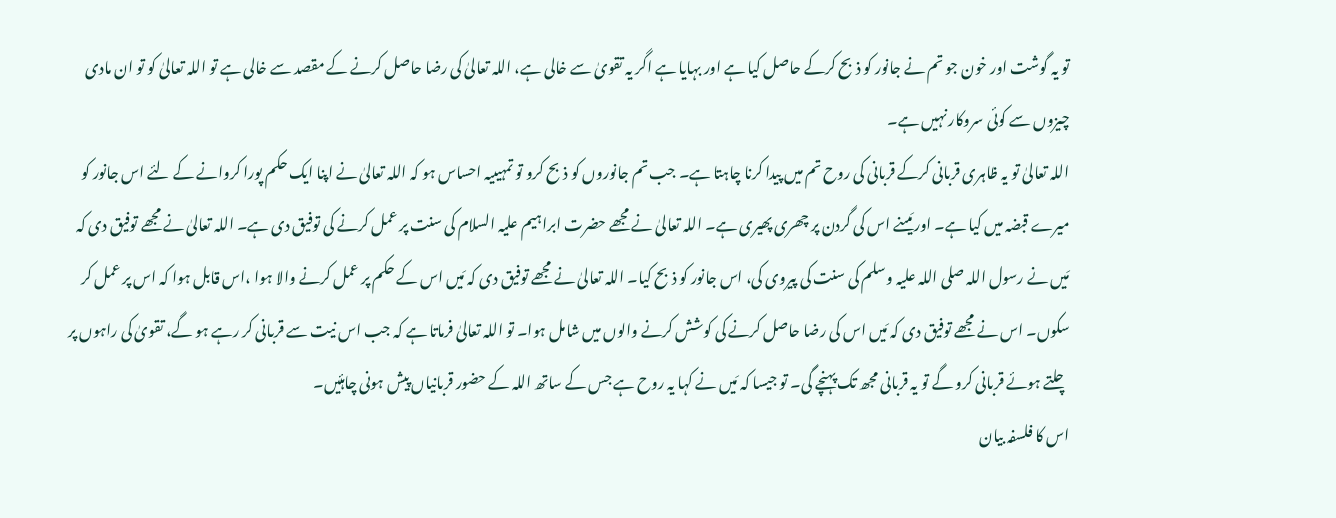تو یہ گوشت اور خون جو تم نے جانور کو ذبح کرکے حاصل کیا ہے اور بہایا ہے اگر یہ تقویٰ سے خالی ہے، اللہ تعالیٰ کی رضا حاصل کرنے کے مقصد سے خالی ہے تو اللہ تعالیٰ کو تو ان مادی چیزوں سے کوئی سروکار نہیں ہے۔
اللہ تعالیٰ تو یہ ظاہری قربانی کرکے قربانی کی روح تم میں پیدا کرنا چاہتا ہے۔ جب تم جانوروں کو ذبح کرو تو تمہیںیہ احساس ہو کہ اللہ تعالیٰ نے اپنا ایک حکم پورا کروانے کے لئے اس جانور کو میرے قبضہ میں کیا ہے۔ اور مَیںنے اس کی گردن پر چھری پھیری ہے۔ اللہ تعالیٰ نے مجھے حضرت ابراہیم علیہ السلام کی سنت پر عمل کرنے کی توفیق دی ہے۔ اللہ تعالیٰ نے مجھے توفیق دی کہ مَیں نے رسول اللہ صلی اللہ علیہ وسلم کی سنت کی پیروی کی، اس جانور کو ذبح کیا۔ اللہ تعالیٰ نے مجھے توفیق دی کہ مَیں اس کے حکم پر عمل کرنے والا ہوا ،اس قابل ہوا کہ اس پر عمل کر سکوں۔ اس نے مجھے توفیق دی کہ مَیں اس کی رضا حاصل کرنے کی کوشش کرنے والوں میں شامل ہوا۔ تو اللہ تعالیٰ فرماتا ہے کہ جب اس نیت سے قربانی کر رہے ہو گے، تقویٰ کی راہوں پر چلتے ہوئے قربانی کرو گے تو یہ قربانی مجھ تک پہنچے گی۔ تو جیسا کہ مَیں نے کہا یہ روح ہے جس کے ساتھ اللہ کے حضور قربانیاں پیش ہونی چاہئیں۔
اس کا فلسفہ بیان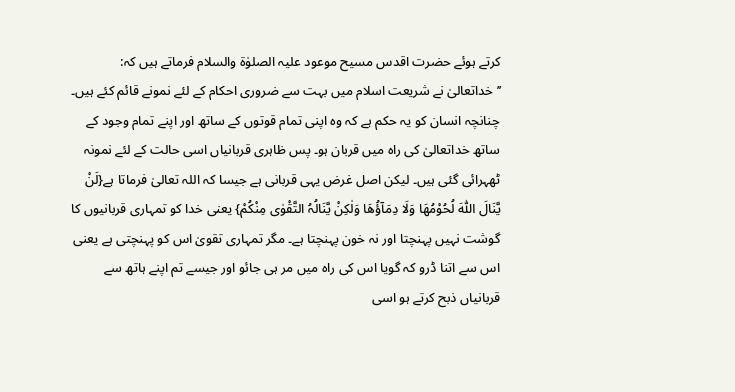کرتے ہوئے حضرت اقدس مسیح موعود علیہ الصلوٰۃ والسلام فرماتے ہیں کہ:
’’ خداتعالیٰ نے شریعت اسلام میں بہت سے ضروری احکام کے لئے نمونے قائم کئے ہیں۔ چنانچہ انسان کو یہ حکم ہے کہ وہ اپنی تمام قوتوں کے ساتھ اور اپنے تمام وجود کے ساتھ خداتعالیٰ کی راہ میں قربان ہو۔ پس ظاہری قربانیاں اسی حالت کے لئے نمونہ ٹھہرائی گئی ہیں۔ لیکن اصل غرض یہی قربانی ہے جیسا کہ اللہ تعالیٰ فرماتا ہے{لَنْ یَّنَالَ اللّٰہَ لُحُوْمُھَا وَلَا دِمَآؤُھَا وَلٰکِنْ یَّنَالُہُ التَّقْوٰی مِنْکُمْ} یعنی خدا کو تمہاری قربانیوں کا گوشت نہیں پہنچتا اور نہ خون پہنچتا ہے۔ مگر تمہاری تقویٰ اس کو پہنچتی ہے یعنی اس سے اتنا ڈرو کہ گویا اس کی راہ میں مر ہی جائو اور جیسے تم اپنے ہاتھ سے قربانیاں ذبح کرتے ہو اسی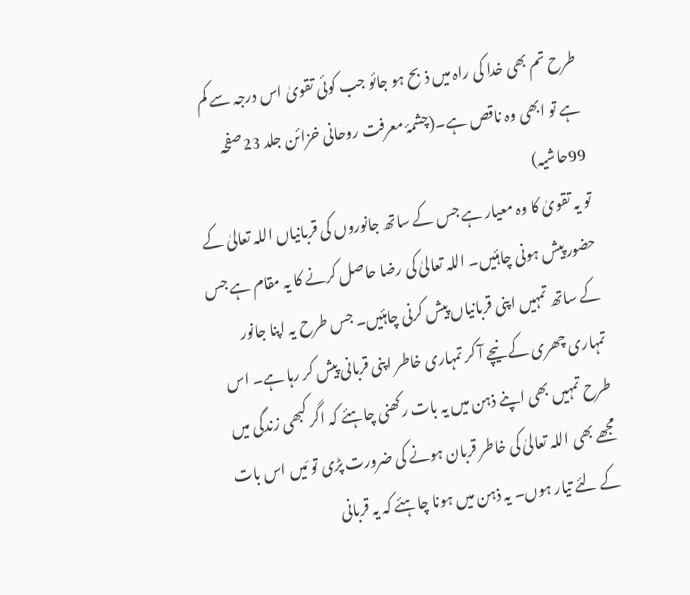طرح تم بھی خدا کی راہ میں ذبح ہو جائو جب کوئی تقویٰ اس درجہ سے کم ہے تو ابھی وہ ناقص ہے۔(چشمۂ معرفت روحانی خزائن جلد 23صفحہ 99حاشیہ)
تو یہ تقویٰ کا وہ معیار ہے جس کے ساتھ جانوروں کی قربانیاں اللہ تعالیٰ کے حضور پیش ہونی چاہئیں۔ اللہ تعالیٰ کی رضا حاصل کرنے کا یہ مقام ہے جس کے ساتھ تمہیں اپنی قربانیاں پیش کرنی چاہئیں۔ جس طرح یہ اپنا جانور تمہاری چھری کے نیچے آ کر تمہاری خاطر اپنی قربانی پیش کر رہا ہے۔ اس طرح تمہیں بھی اپنے ذہن میں یہ بات رکھنی چاہئے کہ اگر کبھی زندگی میں مجھے بھی اللہ تعالیٰ کی خاطر قربان ہونے کی ضرورت پڑی تو مَیں اس بات کے لئے تیار ہوں۔ یہ ذہن میں ہونا چاہئے کہ یہ قربانی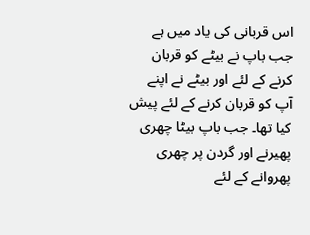اس قربانی کی یاد میں ہے جب باپ نے بیٹے کو قربان کرنے کے لئے اور بیٹے نے اپنے آپ کو قربان کرنے کے لئے پیش کیا تھا۔ جب باپ بیٹا چھری پھیرنے اور گردن پر چھری پھروانے کے لئے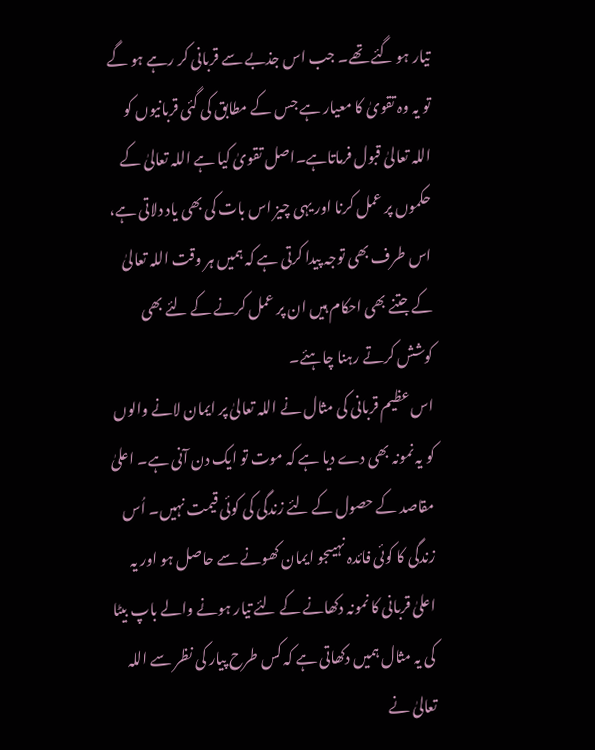تیار ہو گئے تھے۔ جب اس جذبے سے قربانی کر رہے ہو گے تو یہ وہ تقویٰ کا معیار ہے جس کے مطابق کی گئی قربانیوں کو اللہ تعالیٰ قبول فرماتاہے۔اصل تقویٰ کیا ہے اللہ تعالیٰ کے حکموں پر عمل کرنا اور یہی چیز اس بات کی بھی یاد دلاتی ہے، اس طرف بھی توجہ پیدا کرتی ہے کہ ہمیں ہر وقت اللہ تعالیٰ کے جتنے بھی احکام ہیں ان پر عمل کرنے کے لئے بھی کوشش کرتے رہنا چاہئے۔
اس عظیم قربانی کی مثال نے اللہ تعالیٰ پر ایمان لانے والوں کو یہ نمونہ بھی دے دیا ہے کہ موت تو ایک دن آنی ہے۔ اعلیٰ مقاصد کے حصول کے لئے زندگی کی کوئی قیمت نہیں۔ اُس زندگی کا کوئی فائدہ نہیںجو ایمان کھونے سے حاصل ہو اور یہ اعلیٰ قربانی کا نمونہ دکھانے کے لئے تیار ہونے والے باپ بیٹا کی یہ مثال ہمیں دکھاتی ہے کہ کس طرح پیار کی نظر سے اللہ تعالیٰ نے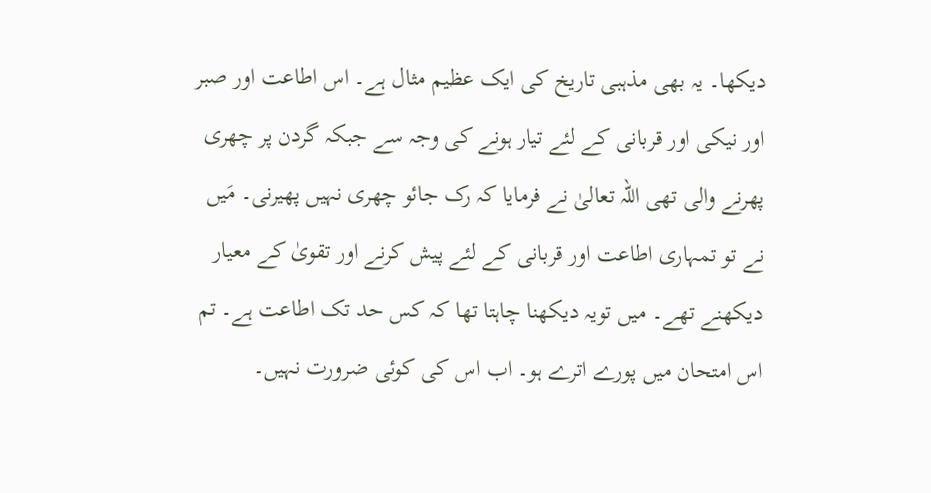دیکھا۔ یہ بھی مذہبی تاریخ کی ایک عظیم مثال ہے۔ اس اطاعت اور صبر اور نیکی اور قربانی کے لئے تیار ہونے کی وجہ سے جبکہ گردن پر چھری پھرنے والی تھی اللہ تعالیٰ نے فرمایا کہ رک جائو چھری نہیں پھیرنی۔ مَیں نے تو تمہاری اطاعت اور قربانی کے لئے پیش کرنے اور تقویٰ کے معیار دیکھنے تھے۔ میں تویہ دیکھنا چاہتا تھا کہ کس حد تک اطاعت ہے۔ تم اس امتحان میں پورے اترے ہو۔ اب اس کی کوئی ضرورت نہیں۔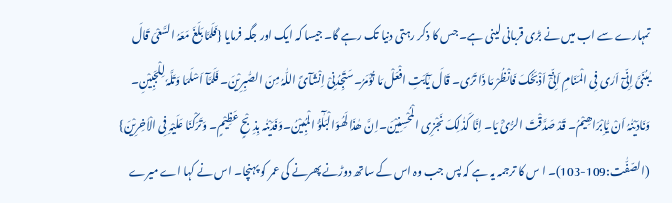تمہارے سے اب میں نے بڑی قربانی لینی ہے۔ جس کا ذکر رہتی دنیا تک رہے گا۔ جیسا کہ ایک اور جگہ فرمایا {فَلَمَّا بَلَغَ مَعَہُ السَّعْیَ قَالَ یٰبُنَیَّ اِنِّیٓ اَرٰی فِی الْمَنَامِ اَنِّیْٓ اَذْبَحُکَ فَانْظُرْ مَا ذَا تَرٰی۔ قَالَ یٰٓاَبَتِ افْعَلْ مَا تُؤْمَرُ۔سَتَجِدُنِیْ اِنْشَآئَ اللّٰہُ مِنَ الصّٰبِرِیْنَ۔ فَلَمَّآ اَسْلَمَا وَتَلَّہٗ لِلْجَبِیْنِ۔ وَنَادَیْنٰہُ اَنْ یّٰاِبْرَاھِیْمُ۔ قَدْ صَدَّقْتَ الرُّئْ یَا۔ اِنَّا کَذٰلِکَ نَجْزِی الْمُحْسِنِیْنَ۔اِنَّ ھٰذَا لَھُوَالْبَلٰٓؤُ الْمُبِیْنُ۔وَفَدَیْنٰہ بِذِبْحٍ عَظِیْمٍ۔ وَتَرَکْنَا عَلَیْہِ فِی الْاٰخِرِیْنَ} (الصّفّٰت:109-103)۔ ا س کا ترجمہ یہ ہے کہ پس جب وہ اس کے ساتھ دوڑنے پھرنے کی عمر کو پہنچا۔ اس نے کہا اے میرے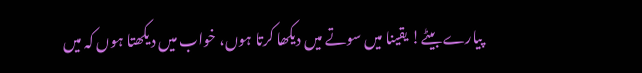پیارے بیٹے! یقینا میں سوتے میں دیکھا کرتا ہوں، خواب میں دیکھتا ہوں کہ میں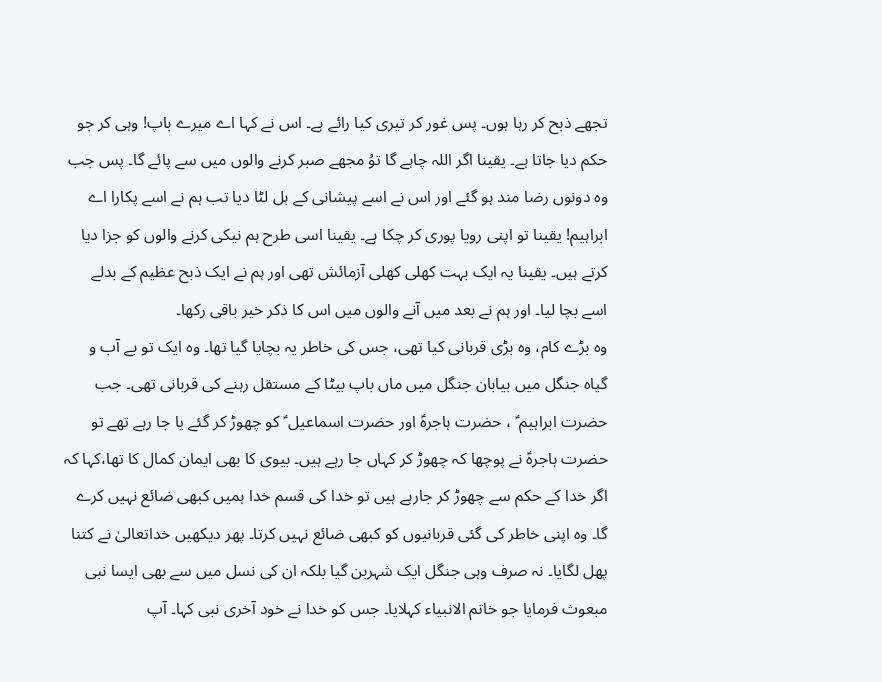تجھے ذبح کر رہا ہوں۔ پس غور کر تیری کیا رائے ہے۔ اس نے کہا اے میرے باپ! وہی کر جو حکم دیا جاتا ہے۔ یقینا اگر اللہ چاہے گا توُ مجھے صبر کرنے والوں میں سے پائے گا۔ پس جب وہ دونوں رضا مند ہو گئے اور اس نے اسے پیشانی کے بل لٹا دیا تب ہم نے اسے پکارا اے ابراہیم! یقینا تو اپنی رویا پوری کر چکا ہے۔ یقینا اسی طرح ہم نیکی کرنے والوں کو جزا دیا کرتے ہیں۔ یقینا یہ ایک بہت کھلی کھلی آزمائش تھی اور ہم نے ایک ذبح عظیم کے بدلے اسے بچا لیا۔ اور ہم نے بعد میں آنے والوں میں اس کا ذکر خیر باقی رکھا۔
وہ بڑے کام، وہ بڑی قربانی کیا تھی، جس کی خاطر یہ بچایا گیا تھا۔ وہ ایک تو بے آب و گیاہ جنگل میں بیابان جنگل میں ماں باپ بیٹا کے مستقل رہنے کی قربانی تھی۔ جب حضرت ابراہیم ؑ ، حضرت ہاجرہؑ اور حضرت اسماعیل ؑ کو چھوڑ کر گئے یا جا رہے تھے تو حضرت ہاجرہؑ نے پوچھا کہ چھوڑ کر کہاں جا رہے ہیں۔ بیوی کا بھی ایمان کمال کا تھا،کہا کہ اگر خدا کے حکم سے چھوڑ کر جارہے ہیں تو خدا کی قسم خدا ہمیں کبھی ضائع نہیں کرے گا۔ وہ اپنی خاطر کی گئی قربانیوں کو کبھی ضائع نہیں کرتا۔ پھر دیکھیں خداتعالیٰ نے کتنا پھل لگایا۔ نہ صرف وہی جنگل ایک شہربن گیا بلکہ ان کی نسل میں سے بھی ایسا نبی مبعوث فرمایا جو خاتم الانبیاء کہلایا۔ جس کو خدا نے خود آخری نبی کہا۔ آپ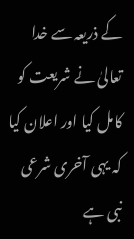کے ذریعہ سے خدا تعالیٰ نے شریعت کو کامل کیا اور اعلان کیا کہ یہی آخری شرعی نبی ہے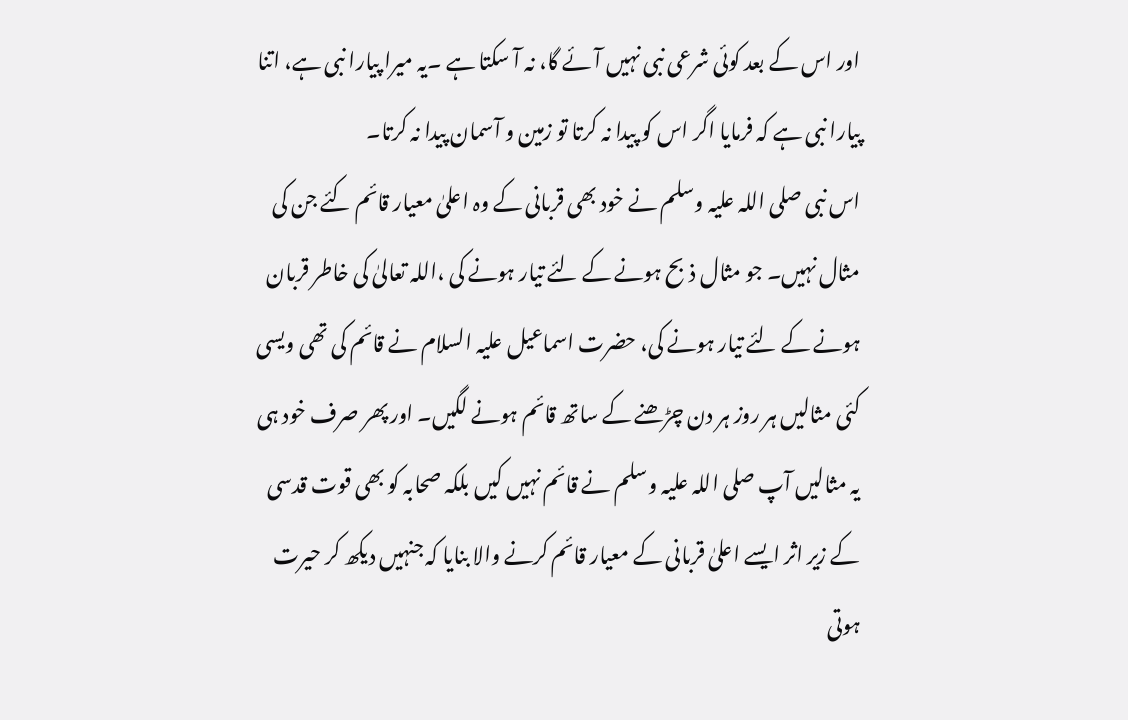اور اس کے بعد کوئی شرعی نبی نہیں آئے گا، نہ آ سکتا ہے ۔یہ میرا پیارا نبی ہے، اتنا پیارا نبی ہے کہ فرمایا اگر اس کو پیدا نہ کرتا تو زمین و آسمان پیدا نہ کرتا۔
اس نبی صلی اللہ علیہ وسلم نے خود بھی قربانی کے وہ اعلیٰ معیار قائم کئے جن کی مثال نہیں۔ جو مثال ذبح ہونے کے لئے تیار ہونے کی ،اللہ تعالیٰ کی خاطر قربان ہونے کے لئے تیار ہونے کی، حضرت اسماعیل علیہ السلام نے قائم کی تھی ویسی کئی مثالیں ہر روز ہر دن چڑھنے کے ساتھ قائم ہونے لگیں۔ اور پھر صرف خود ہی یہ مثالیں آپ صلی اللہ علیہ وسلم نے قائم نہیں کیں بلکہ صحابہ کو بھی قوت قدسی کے زیر اثر ایسے اعلیٰ قربانی کے معیار قائم کرنے والا بنایا کہ جنہیں دیکھ کر حیرت ہوتی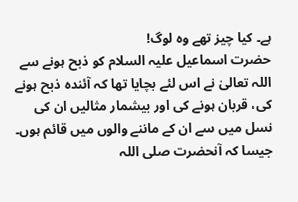ہے۔ کیا چیز تھے وہ لوگ!
حضرت اسماعیل علیہ السلام کو ذبح ہونے سے اللہ تعالیٰ نے اس لئے بچایا تھا کہ آئندہ ذبح ہونے کی، قربان ہونے کی اور بیشمار مثالیں ان کی نسل میں سے ان کے ماننے والوں میں قائم ہوں۔ جیسا کہ آنحضرت صلی اللہ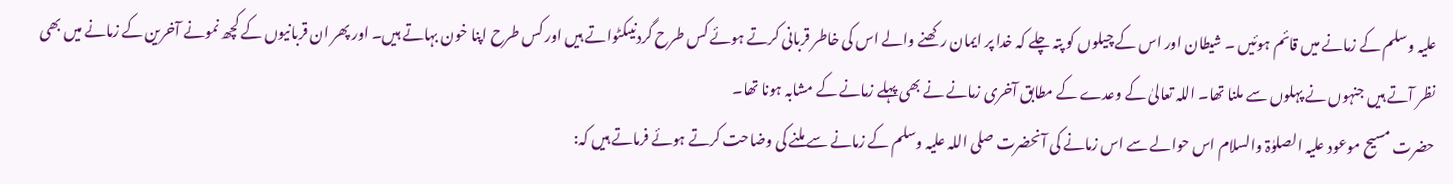علیہ وسلم کے زمانے میں قائم ہوئیں ۔ شیطان اور اس کے چیلوں کو پتہ چلے کہ خدا پر ایمان رکھنے والے اس کی خاطر قربانی کرتے ہوئے کس طرح گردنیںکٹواتے ہیں اور کس طرح اپنا خون بہاتے ہیں۔ اور پھر ان قربانیوں کے کچھ نمونے آخرین کے زمانے میں بھی نظر آتے ہیں جنہوں نے پہلوں سے ملنا تھا۔ اللہ تعالیٰ کے وعدے کے مطابق آخری زمانے نے بھی پہلے زمانے کے مشابہ ہونا تھا۔
حضرت مسیح موعود علیہ الصلوٰۃ والسلام اس حوالے سے اس زمانے کی آنحضرت صلی اللہ علیہ وسلم کے زمانے سے ملنے کی وضاحت کرتے ہوئے فرماتے ہیں کہ: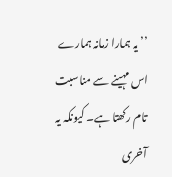’’ یہ ہمارا زمانہ ہمارے اس مہینے سے مناسبت تام رکھتا ہے۔ کیونکہ یہ آخری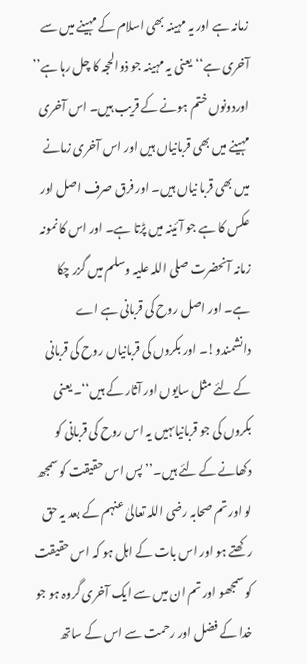زمانہ ہے اور یہ مہینہ بھی اسلام کے مہینے میں سے آخری ہے‘‘ یعنی یہ مہینہ جو ذوالحجہ کا چل رہا ہے’’ اوردونوں ختم ہونے کے قریب ہیں۔ اس آخری مہینے میں بھی قربانیاں ہیں اور اس آخری زمانے میں بھی قربا نیاں ہیں۔ اور فرق صرف اصل اور عکس کا ہے جو آئینہ میں پڑتا ہے۔ اور اس کا نمونہ زمانہ آنحضرت صلی اللہ علیہ وسلم میں گزر چکا ہے۔ اور اصل روح کی قربانی ہے اے دانشمندو!۔ اور بکروں کی قربانیاں روح کی قربانی کے لئے مثل سایوں اور آثار کے ہیں‘‘۔ یعنی بکروں کی جو قربانیاںہیں یہ اس روح کی قربانی کو دکھانے کے لئے ہیں۔’’ پس اس حقیقت کو سمجھ لو اور تم صحابہ رضی اللہ تعالیٰ عنہم کے بعد یہ حق رکھتے ہو اور اس بات کے اہل ہو کہ اس حقیقت کو سمجھو اور تم ان میں سے ایک آخری گروہ ہو جو خدا کے فضل اور رحمت سے اس کے ساتھ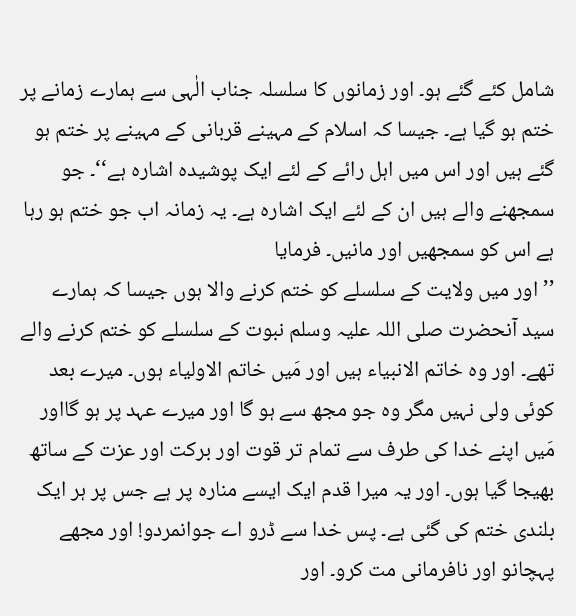شامل کئے گئے ہو۔ اور زمانوں کا سلسلہ جناب الٰہی سے ہمارے زمانے پر ختم ہو گیا ہے۔ جیسا کہ اسلام کے مہینے قربانی کے مہینے پر ختم ہو گئے ہیں اور اس میں اہل رائے کے لئے ایک پوشیدہ اشارہ ہے‘‘۔ جو سمجھنے والے ہیں ان کے لئے ایک اشارہ ہے۔ یہ زمانہ اب جو ختم ہو رہا ہے اس کو سمجھیں اور مانیں۔ فرمایا
’’ اور میں ولایت کے سلسلے کو ختم کرنے والا ہوں جیسا کہ ہمارے سید آنحضرت صلی اللہ علیہ وسلم نبوت کے سلسلے کو ختم کرنے والے تھے۔ اور وہ خاتم الانبیاء ہیں اور مَیں خاتم الاولیاء ہوں۔ میرے بعد کوئی ولی نہیں مگر وہ جو مجھ سے ہو گا اور میرے عہد پر ہو گااور مَیں اپنے خدا کی طرف سے تمام تر قوت اور برکت اور عزت کے ساتھ بھیجا گیا ہوں۔ اور یہ میرا قدم ایک ایسے منارہ پر ہے جس پر ہر ایک بلندی ختم کی گئی ہے۔ پس خدا سے ڈرو اے جوانمردو! اور مجھے پہچانو اور نافرمانی مت کرو۔ اور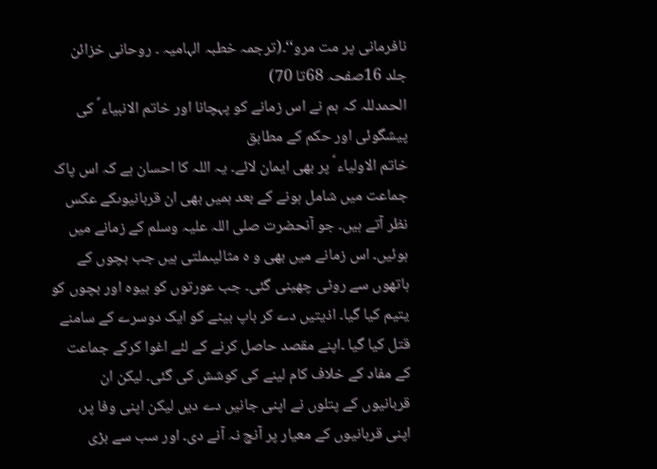نافرمانی پر مت مرو‘‘۔(ترجمہ خطبہ الہامیہ ۔ روحانی خزائن جلد 16صفحہ 68تا 70)
الحمدللہ کہ ہم نے اس زمانے کو پہچانا اور خاتم الانبیاء ؐ کی پیشگوئی اور حکم کے مطابق
خاتم الاولیاء ؑ پر بھی ایمان لائے۔ یہ اللہ کا احسان ہے کہ اس پاک جماعت میں شامل ہونے کے بعد ہمیں بھی ان قربانیوںکے عکس نظر آتے ہیں۔ جو آنحضرت صلی اللہ علیہ وسلم کے زمانے میں ہوئیں۔ اس زمانے میں بھی و ہ مثالیںملتی ہیں جب بچوں کے ہاتھوں سے روٹی چھینی گئی۔ جب عورتوں کو بیوہ اور بچوں کو یتیم کیا گیا۔ اذیتیں دے کر باپ بیٹے کو ایک دوسرے کے سامنے قتل کیا گیا ۔اپنے مقصد حاصل کرنے کے لئے اغوا کرکے جماعت کے مفاد کے خلاف کام لینے کی کوشش کی گئی۔ لیکن ان قربانیوں کے پتلوں نے اپنی جانیں دے دیں لیکن اپنی وفا پر، اپنی قربانیوں کے معیار پر آنچ نہ آنے دی۔ اور سب سے بڑی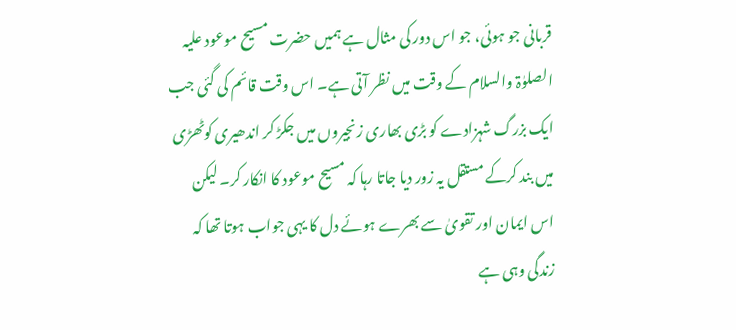قربانی جو ہوئی، جو اس دور کی مثال ہے ہمیں حضرت مسیح موعود علیہ الصلوٰۃ والسلام کے وقت میں نظر آتی ہے۔ اس وقت قائم کی گئی جب ایک بزرگ شہزادے کو بڑی بھاری زنجیروں میں جکڑ کر اندھیری کوٹھڑی میں بند کرکے مستقل یہ زور دیا جاتا رہا کہ مسیح موعود کا انکار کر۔ لیکن اس ایمان اور تقویٰ سے بھرے ہوئے دل کا یہی جواب ہوتا تھا کہ زندگی وہی ہے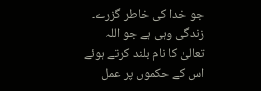جو خدا کی خاطر گزرے۔ زندگی وہی ہے جو اللہ تعالیٰ کا نام بلند کرتے ہوئے اس کے حکموں پر عمل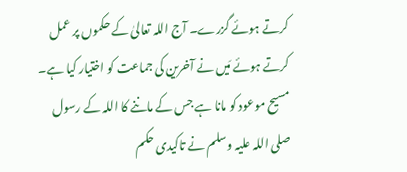کرتے ہوئے گزرے۔ آج اللہ تعالیٰ کے حکموں پر عمل کرتے ہوئے مَیں نے آخرین کی جماعت کو اختیار کیا ہے۔ مسیح موعود کو مانا ہے جس کے ماننے کا اللہ کے رسول صلی اللہ علیہ وسلم نے تاکیدی حکم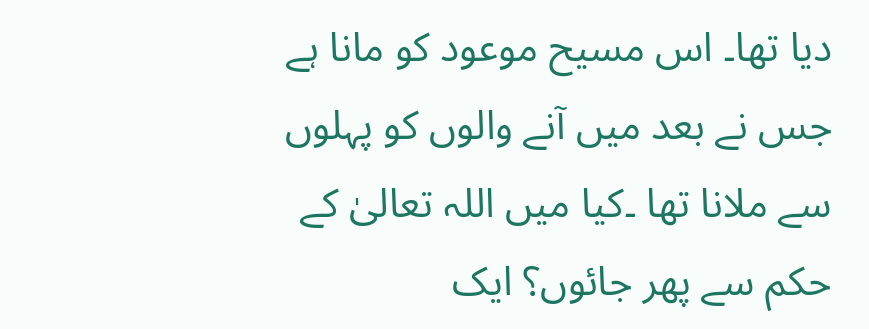دیا تھا۔ اس مسیح موعود کو مانا ہے جس نے بعد میں آنے والوں کو پہلوں سے ملانا تھا ۔کیا میں اللہ تعالیٰ کے حکم سے پھر جائوں؟ ایک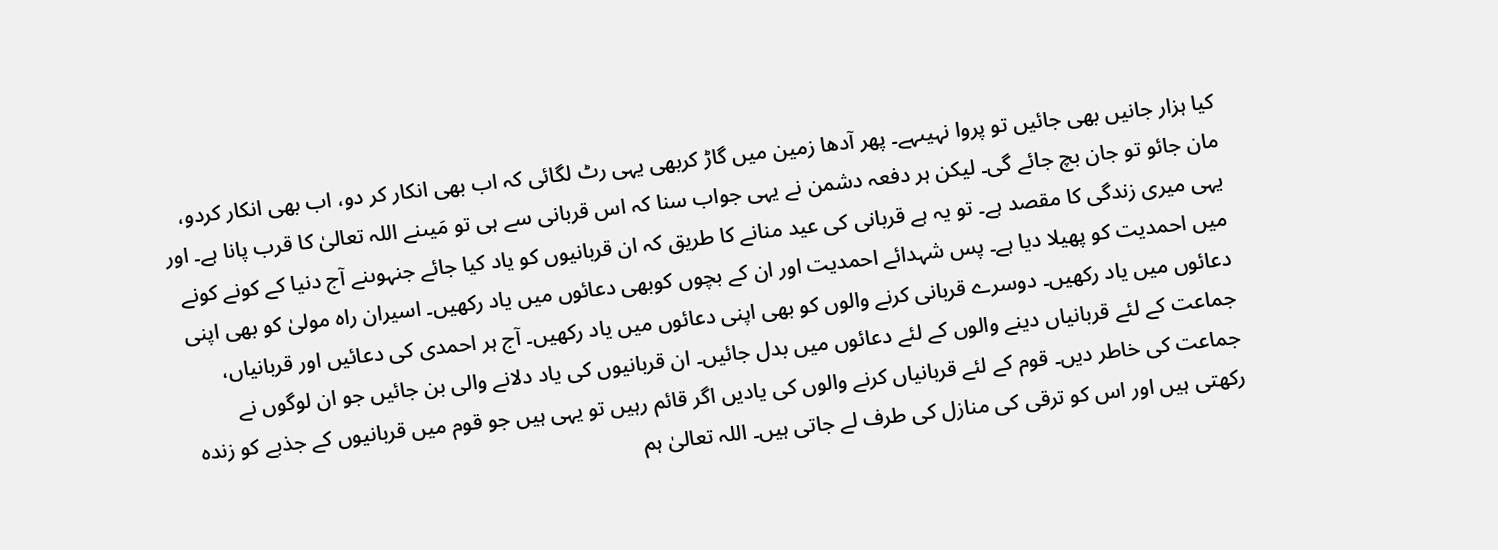کیا ہزار جانیں بھی جائیں تو پروا نہیںہے۔ پھر آدھا زمین میں گاڑ کربھی یہی رٹ لگائی کہ اب بھی انکار کر دو، اب بھی انکار کردو، مان جائو تو جان بچ جائے گی۔ لیکن ہر دفعہ دشمن نے یہی جواب سنا کہ اس قربانی سے ہی تو مَیںنے اللہ تعالیٰ کا قرب پانا ہے۔ اور یہی میری زندگی کا مقصد ہے۔ تو یہ ہے قربانی کی عید منانے کا طریق کہ ان قربانیوں کو یاد کیا جائے جنہوںنے آج دنیا کے کونے کونے میں احمدیت کو پھیلا دیا ہے۔ پس شہدائے احمدیت اور ان کے بچوں کوبھی دعائوں میں یاد رکھیں۔ اسیران راہ مولیٰ کو بھی اپنی دعائوں میں یاد رکھیں۔ دوسرے قربانی کرنے والوں کو بھی اپنی دعائوں میں یاد رکھیں۔ آج ہر احمدی کی دعائیں اور قربانیاں، جماعت کے لئے قربانیاں دینے والوں کے لئے دعائوں میں بدل جائیں۔ ان قربانیوں کی یاد دلانے والی بن جائیں جو ان لوگوں نے جماعت کی خاطر دیں۔ قوم کے لئے قربانیاں کرنے والوں کی یادیں اگر قائم رہیں تو یہی ہیں جو قوم میں قربانیوں کے جذبے کو زندہ رکھتی ہیں اور اس کو ترقی کی منازل کی طرف لے جاتی ہیں۔ اللہ تعالیٰ ہم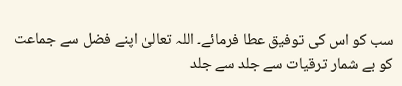سب کو اس کی توفیق عطا فرمائے۔ اللہ تعالیٰ اپنے فضل سے جماعت کو بے شمار ترقیات سے جلد سے جلد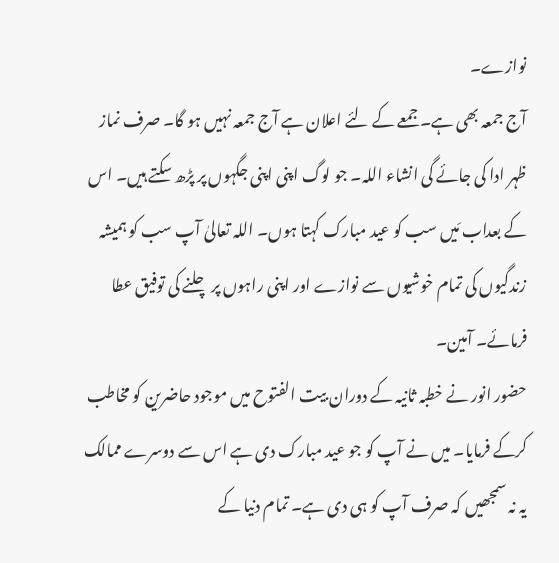نوازے۔
آج جمعہ بھی ہے۔ جمعے کے لئے اعلان ہے آج جمعہ نہیں ہو گا۔ صرف نماز ظہر ادا کی جائے گی انشاء اللہ۔ جو لوگ اپنی اپنی جگہوں پر پڑھ سکتے ہیں۔ اس کے بعداب مَیں سب کو عید مبارک کہتا ہوں۔ اللہ تعالیٰ آپ سب کو ہمیشہ زندگیوں کی تمام خوشیوں سے نوازے اور اپنی راہوں پر چلنے کی توفیق عطا فرمائے۔ آمین۔
حضور انور نے خطبہ ثانیہ کے دوران بیت الفتوح میں موجود حاضرین کو مخاطب کرکے فرمایا۔ میں نے آپ کو جو عید مبارک دی ہے اس سے دوسرے ممالک یہ نہ سمجھیں کہ صرف آپ کو ہی دی ہے۔ تمام دنیا کے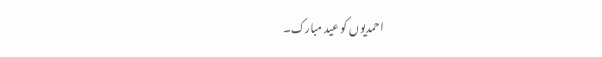احمدیوں کو عید مبارک۔